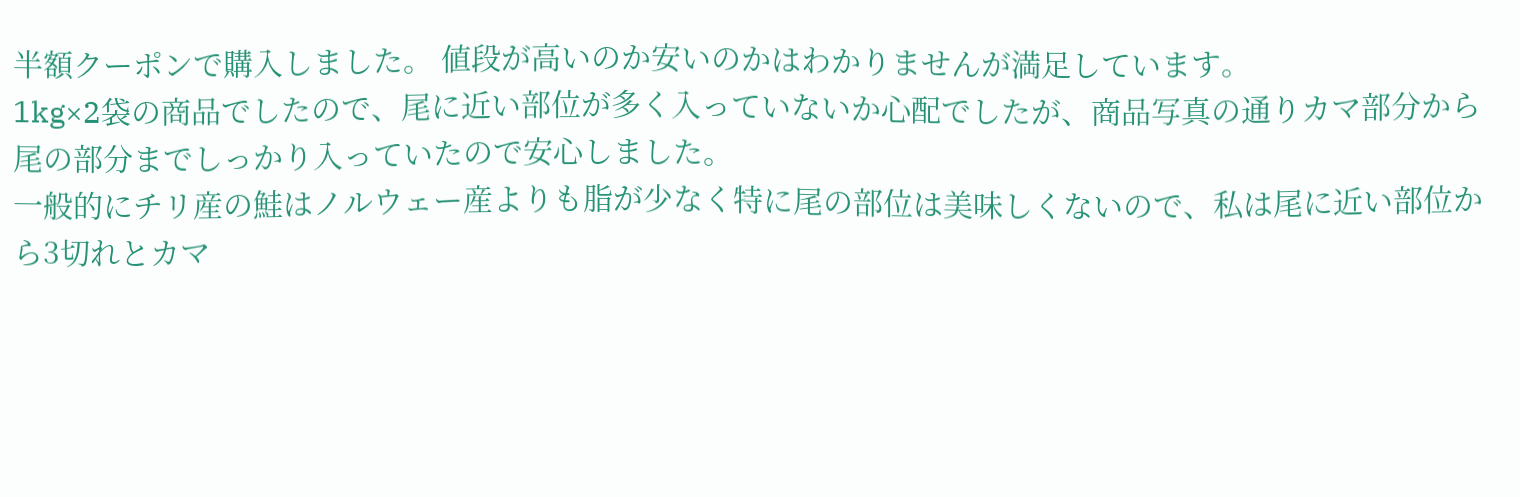半額クーポンで購入しました。 値段が高いのか安いのかはわかりませんが満足しています。
1kg×2袋の商品でしたので、尾に近い部位が多く入っていないか心配でしたが、商品写真の通りカマ部分から尾の部分までしっかり入っていたので安心しました。
一般的にチリ産の鮭はノルウェー産よりも脂が少なく特に尾の部位は美味しくないので、私は尾に近い部位から3切れとカマ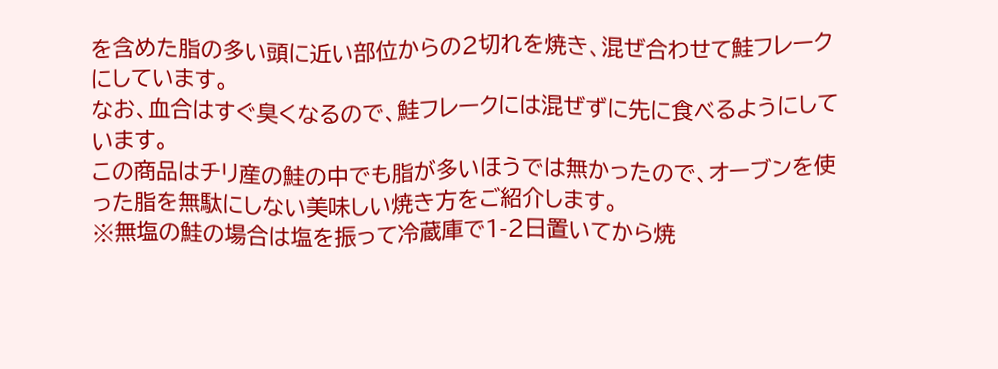を含めた脂の多い頭に近い部位からの2切れを焼き、混ぜ合わせて鮭フレークにしています。
なお、血合はすぐ臭くなるので、鮭フレークには混ぜずに先に食べるようにしています。
この商品はチリ産の鮭の中でも脂が多いほうでは無かったので、オーブンを使った脂を無駄にしない美味しい焼き方をご紹介します。
※無塩の鮭の場合は塩を振って冷蔵庫で1-2日置いてから焼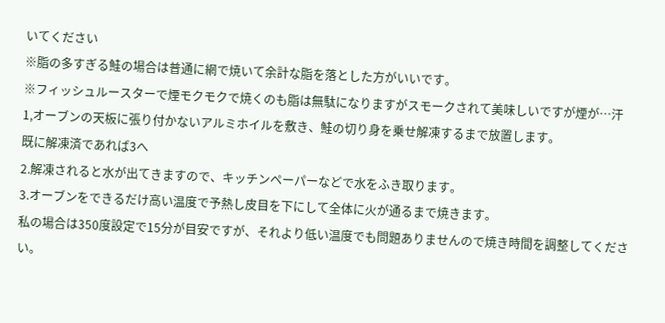いてください
※脂の多すぎる鮭の場合は普通に網で焼いて余計な脂を落とした方がいいです。
※フィッシュルースターで煙モクモクで焼くのも脂は無駄になりますがスモークされて美味しいですが煙が…汗
1,オーブンの天板に張り付かないアルミホイルを敷き、鮭の切り身を乗せ解凍するまで放置します。
既に解凍済であれば3へ
2.解凍されると水が出てきますので、キッチンペーパーなどで水をふき取ります。
3.オーブンをできるだけ高い温度で予熱し皮目を下にして全体に火が通るまで焼きます。
私の場合は350度設定で15分が目安ですが、それより低い温度でも問題ありませんので焼き時間を調整してください。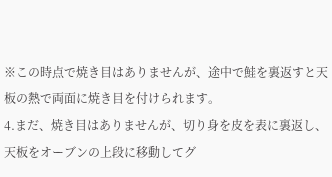※この時点で焼き目はありませんが、途中で鮭を裏返すと天板の熱で両面に焼き目を付けられます。
4.まだ、焼き目はありませんが、切り身を皮を表に裏返し、天板をオーブンの上段に移動してグ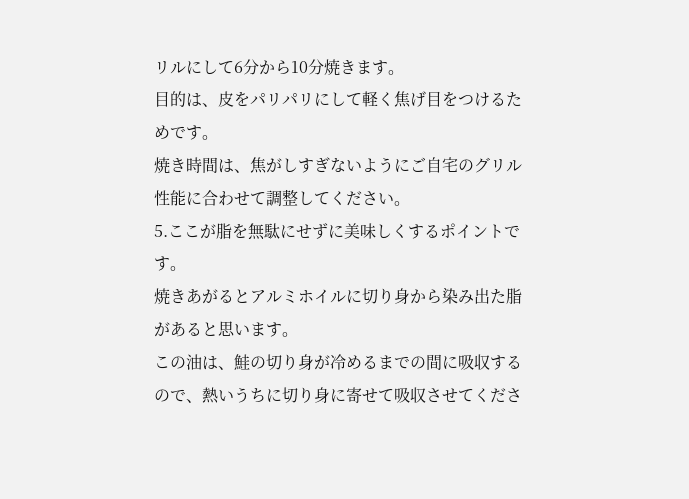リルにして6分から10分焼きます。
目的は、皮をパリパリにして軽く焦げ目をつけるためです。
焼き時間は、焦がしすぎないようにご自宅のグリル性能に合わせて調整してください。
5.ここが脂を無駄にせずに美味しくするポイントです。
焼きあがるとアルミホイルに切り身から染み出た脂があると思います。
この油は、鮭の切り身が冷めるまでの間に吸収するので、熱いうちに切り身に寄せて吸収させてくださ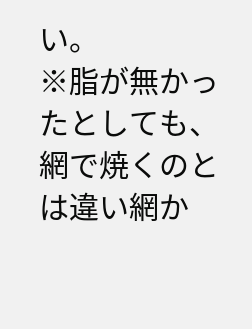い。
※脂が無かったとしても、網で焼くのとは違い網か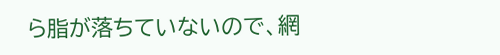ら脂が落ちていないので、網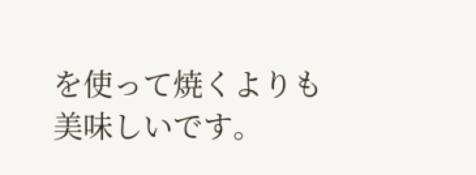を使って焼くよりも美味しいです。